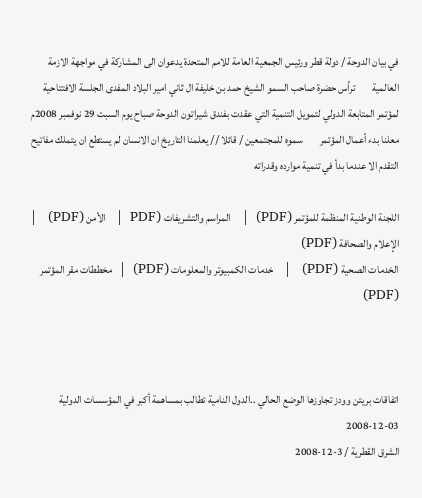في بيان الدوحة / دولة قطر ورئيس الجمعية العامة للامم المتحدة يدعوان الى المشاركة في مواجهة الازمة العالمية        ترأس حضرة صاحب السمو الشيخ حمد بن خليفة ال ثاني امير البلاد المفدى الجلسة الافتتاحية لمؤتمر المتابعة الدولي لتمويل التنمية التي عقدت بفندق شيراتون الدوحة صباح يوم السبت 29 نوفمبر 2008م معلنا بدء أعمال المؤتمر        سموه للمجتمعين / قائلا // يعلمنا التاريخ ان الانسان لم يستطع ان يتملك مفاتيح التقدم الا عندما بدأ في تنمية موارده وقدراته

اللجنة الوطنية المنظمة للمؤتمر (PDF)  |   المراسم والتشريفات (PDF  |   الأمن (PDF)   |   الإعلام والصحافة (PDF)
الخدمات الصحية (PDF)   |   خدمات الكمبيوتر والمعلومات (PDF)  |  مخططات مقر المؤتمر (PDF)



اتفاقات بريتن وودز تجاوزها الوضع الحالي ..الدول النامية تطالب بمساهمة أكبر في المؤسسات الدولية
2008-12-03
الشرق القطرية / 3-12-2008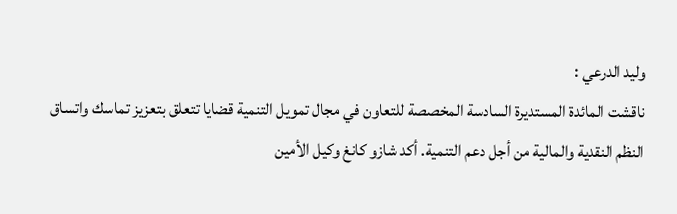وليد الدرعي :
ناقشت المائدة المستديرة السادسة المخصصة للتعاون في مجال تمويل التنمية قضايا تتعلق بتعزيز تماسك واتساق النظم النقدية والمالية من أجل دعم التنمية. أكد شازو كانغ وكيل الأمين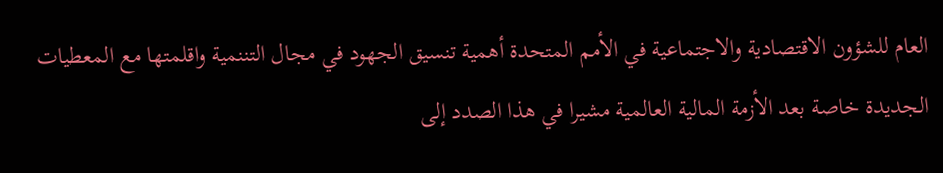العام للشؤون الاقتصادية والاجتماعية في الأمم المتحدة أهمية تنسيق الجهود في مجال التننمية واقلمتها مع المعطيات الجديدة خاصة بعد الأزمة المالية العالمية مشيرا في هذا الصدد إلى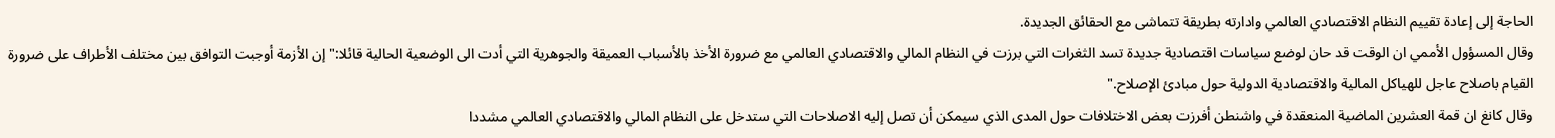الحاجة إلى إعادة تقييم النظام الاقتصادي العالمي وادارته بطريقة تتماشى مع الحقائق الجديدة.
وقال المسؤول الأممي ان الوقت قد حان لوضع سياسات اقتصادية جديدة تسد الثغرات التي برزت في النظام المالي والاقتصادي العالمي مع ضرورة الأخذ بالأسباب العميقة والجوهرية التي أدت الى الوضعية الحالية قائلا:" إن الأزمة أوجبت التوافق بين مختلف الأطراف على ضرورة القيام باصلاح عاجل للهياكل المالية والاقتصادية الدولية حول مبادئ الإصلاح."
وقال كانغ ان قمة العشرين الماضية المنعقدة في واشنطن أفرزت بعض الاختلافات حول المدى الذي سيمكن أن تصل إليه الاصلاحات التي ستدخل على النظام المالي والاقتصادي العالمي مشددا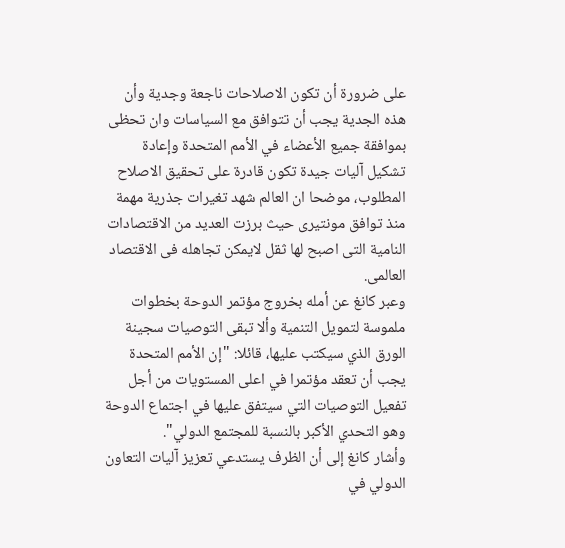على ضرورة أن تكون الاصلاحات ناجعة وجدية وأن هذه الجدية يجب أن تتوافق مع السياسات وان تحظى بموافقة جميع الأعضاء في الأمم المتحدة وإعادة تشكيل آليات جيدة تكون قادرة على تحقيق الاصلاح المطلوب، موضحا ان العالم شهد تغيرات جذرية مهمة منذ توافق مونتيرى حيث برزت العديد من الاقتصادات النامية التى اصبح لها ثقل لايمكن تجاهله فى الاقتصاد العالمى.
وعبر كانغ عن أمله بخروج مؤتمر الدوحة بخطوات ملموسة لتمويل التنمية وألا تبقى التوصيات سجينة الورق الذي سيكتب عليها، قائلا: "إن الأمم المتحدة يجب أن تعقد مؤتمرا في اعلى المستويات من أجل تفعيل التوصيات التي سيتفق عليها في اجتماع الدوحة وهو التحدي الأكبر بالنسبة للمجتمع الدولي".
وأشار كانغ إلى أن الظرف يستدعي تعزيز آليات التعاون الدولي في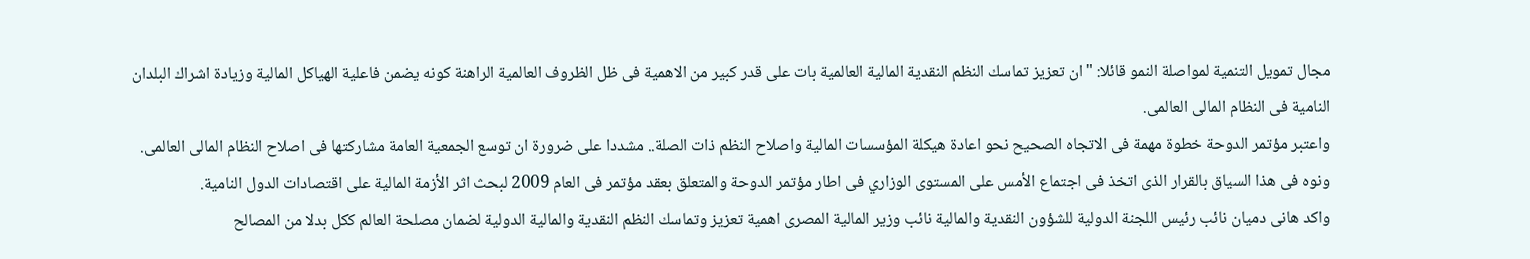مجال تمويل التنمية لمواصلة النمو قائلا: "ان تعزيز تماسك النظم النقدية المالية العالمية بات على قدر كبير من الاهمية فى ظل الظروف العالمية الراهنة كونه يضمن فاعلية الهياكل المالية وزيادة اشراك البلدان النامية فى النظام المالى العالمى.
واعتبر مؤتمر الدوحة خطوة مهمة فى الاتجاه الصحيح نحو اعادة هيكلة المؤسسات المالية واصلاح النظم ذات الصلة.. مشددا على ضرورة ان توسع الجمعية العامة مشاركتها فى اصلاح النظام المالى العالمى.
ونوه فى هذا السياق بالقرار الذى اتخذ فى اجتماع الأمس على المستوى الوزاري فى اطار مؤتمر الدوحة والمتعلق بعقد مؤتمر فى العام 2009 لبحث اثر الأزمة المالية على اقتصادات الدول النامية.
واكد هانى دميان نائب رئيس اللجنة الدولية للشؤون النقدية والمالية نائب وزير المالية المصرى اهمية تعزيز وتماسك النظم النقدية والمالية الدولية لضمان مصلحة العالم ككل بدلا من المصالح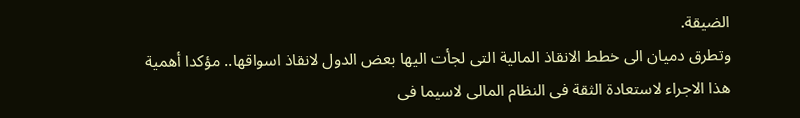الضيقة.
وتطرق دميان الى خطط الانقاذ المالية التى لجأت اليها بعض الدول لانقاذ اسواقها.. مؤكدا أهمية هذا الاجراء لاستعادة الثقة فى النظام المالى لاسيما فى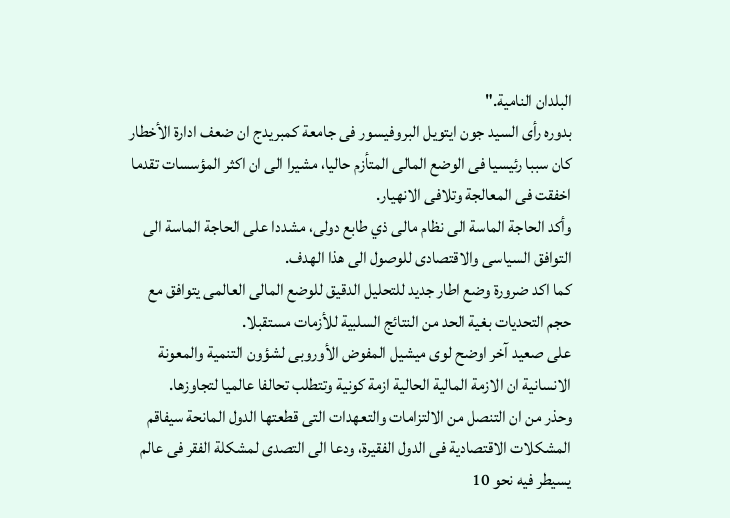البلدان النامية."
بدوره رأى السيد جون ايتويل البروفيسور فى جامعة كمبريدج ان ضعف ادارة الأخطار كان سببا رئيسيا فى الوضع المالى المتأزم حاليا، مشيرا الى ان اكثر المؤسسات تقدما اخفقت فى المعالجة وتلافى الانهيار.
وأكد الحاجة الماسة الى نظام مالى ذي طابع دولى، مشددا على الحاجة الماسة الى التوافق السياسى والاقتصادى للوصول الى هذا الهدف.
كما اكد ضرورة وضع اطار جديد للتحليل الدقيق للوضع المالى العالمى يتوافق مع حجم التحديات بغية الحد من النتائج السلبية للأزمات مستقبلا.
على صعيد آخر اوضح لوى ميشيل المفوض الأوروبى لشؤون التنمية والمعونة الانسانية ان الازمة المالية الحالية ازمة كونية وتتطلب تحالفا عالميا لتجاوزها.
وحذر من ان التنصل من الالتزامات والتعهدات التى قطعتها الدول المانحة سيفاقم المشكلات الاقتصادية فى الدول الفقيرة، ودعا الى التصدى لمشكلة الفقر فى عالم يسيطر فيه نحو 10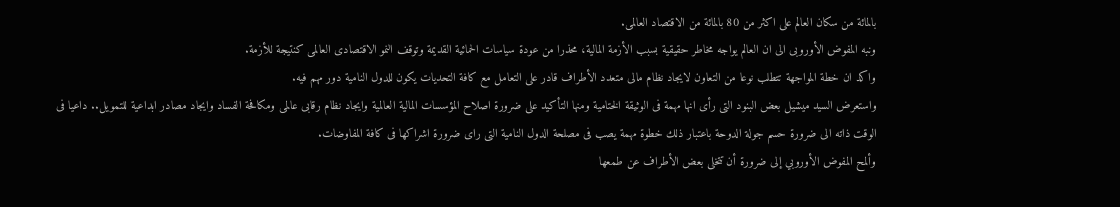بالمائة من سكان العالم على اكثر من 80 بالمائة من الاقتصاد العالمى.
ونبه المفوض الأوروبى الى ان العالم يواجه مخاطر حقيقية بسبب الأزمة المالية، محذرا من عودة سياسات الحمائية القديمة وتوقف النمو الاقتصادى العالمى كنتيجة للأزمة.
واكد ان خطة المواجهة تتطلب نوعا من التعاون لايجاد نظام مالى متعدد الأطراف قادر على التعامل مع كافة التحديات يكون للدول النامية دور مهم فيه.
واستعرض السيد ميشيل بعض البنود التى رأى انها مهمة فى الوثيقة الختامية ومنها التأكيد على ضرورة اصلاح المؤسسات المالية العالمية وايجاد نظام رقابى عالمى ومكافحة الفساد وايجاد مصادر ابداعية للتمويل.. داعيا فى الوقت ذاته الى ضرورة حسم جولة الدوحة باعتبار ذلك خطوة مهمة يصب فى مصلحة الدول النامية التى راى ضرورة اشراكها فى كافة المفاوضات.
وألمح المفوض الأوروبي إلى ضرورة أن تتخلى بعض الأطراف عن طمعها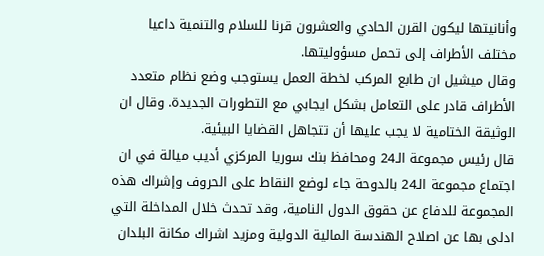وأنانيتها ليكون القرن الحادي والعشرون قرنا للسلام والتنمية داعيا مختلف الأطراف إلى تحمل مسؤوليتها.
وقال ميشيل ان طابع المركب لخطة العمل يستوجب وضع نظام متعدد الأطراف قادر على التعامل بشكل ايجابي مع التطورات الجديدة. وقال ان الوثيقة الختامية لا يجب عليها أن تتجاهل القضايا البيئية.
قال رئيس مجموعة الـ24 ومحافظ بنك سوريا المركزي أديب ميالة في ان اجتماع مجموعة الـ24 بالدوحة جاء لوضع النقاط على الحروف وإشراك هذه المجموعة للدفاع عن حقوق الدول النامية، وقد تحدث خلال المداخلة التي ادلى بها عن اصلاح الهندسة المالية الدولية ومزيد اشراك مكانة البلدان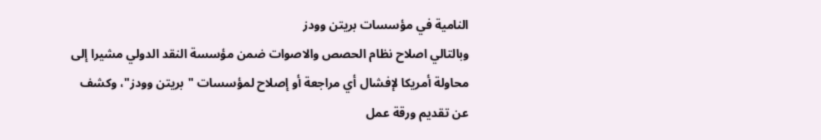النامية في مؤسسات بريتن وودز
وبالتالي اصلاح نظام الحصص والاصوات ضمن مؤسسة النقد الدولي مشيرا إلى محاولة أمريكا لإفشال أي مراجعة أو إصلاح لمؤسسات "بريتن وودز"، وكشف عن تقديم ورقة عمل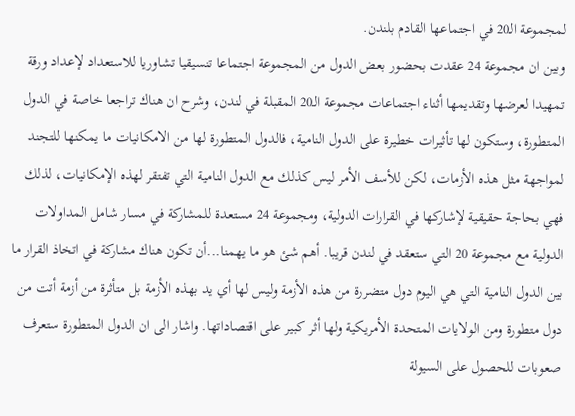لمجموعة الـ20 في اجتماعها القادم بلندن.
وبين ان مجموعة 24 عقدت بحضور بعض الدول من المجموعة اجتماعا تنسيقيا تشاوريا للاستعداد لإعداد ورقة تمهيدا لعرضها وتقديمها أثناء اجتماعات مجموعة الـ20 المقبلة في لندن، وشرح ان هناك تراجعا خاصة في الدول المتطورة، وستكون لها تأثيرات خطيرة على الدول النامية، فالدول المتطورة لها من الامكانيات ما يمكنها للتجند لمواجهة مثل هذه الأزمات، لكن للأسف الأمر ليس كذلك مع الدول النامية التي تفتقر لهذه الإمكانيات، لذلك فهي بحاجة حقيقية لإشاركها في القرارات الدولية، ومجموعة 24 مستعدة للمشاركة في مسار شامل المداولات الدولية مع مجموعة 20 التي ستعقد في لندن قريبا. أهم شئ هو ما يهمنا...أن تكون هناك مشاركة في اتخاذ القرار ما بين الدول النامية التي هي اليوم دول متضررة من هذه الأزمة وليس لها أي يد بهذه الأزمة بل متأثرة من أزمة أتت من دول متطورة ومن الولايات المتحدة الأمريكية ولها أثر كبير على اقتصاداتها. واشار الى ان الدول المتطورة ستعرف صعوبات للحصول على السيولة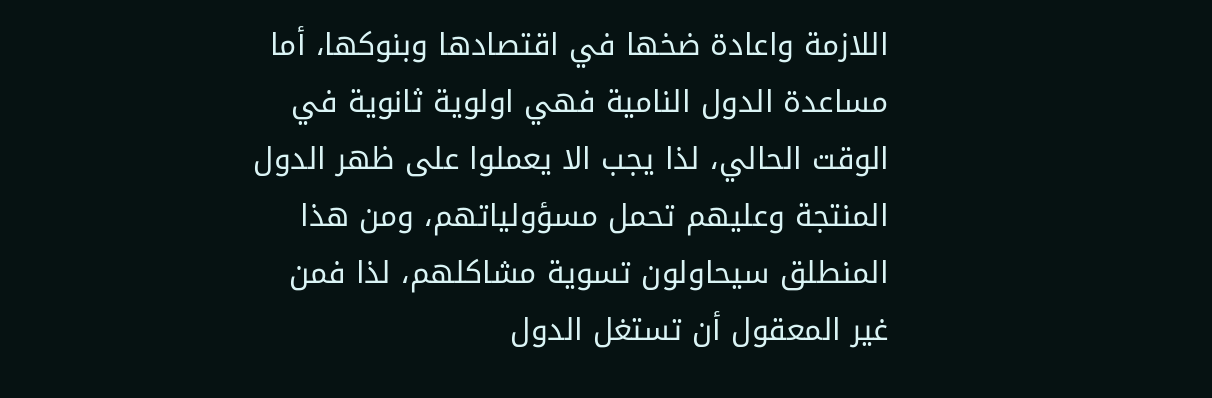اللازمة واعادة ضخها في اقتصادها وبنوكها، أما مساعدة الدول النامية فهي اولوية ثانوية في الوقت الحالي، لذا يجب الا يعملوا على ظهر الدول المنتجة وعليهم تحمل مسؤولياتهم، ومن هذا المنطلق سيحاولون تسوية مشاكلهم، لذا فمن غير المعقول أن تستغل الدول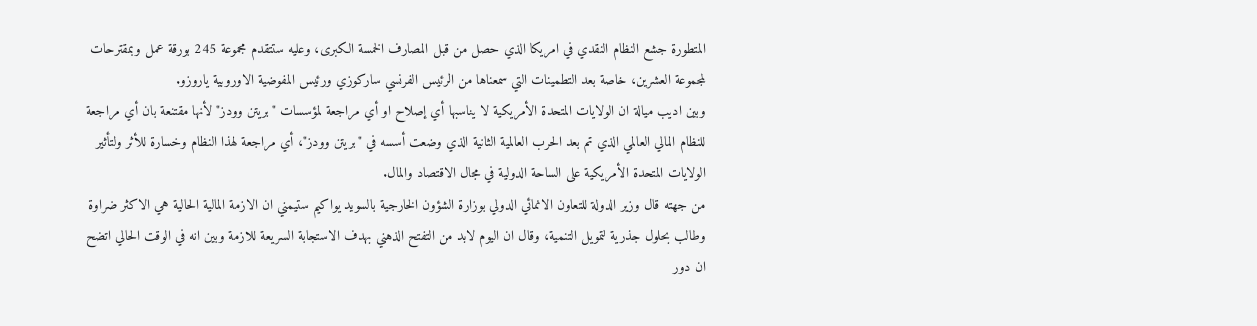المتطورة جشع النظام النقدي في امريكا الذي حصل من قبل المصارف الخمسة الكبرى، وعليه ستتقدم مجموعة 245 بورقة عمل وبمقترحات لمجموعة العشرين، خاصة بعد التطمينات التي سمعناها من الرئيس الفرنسي ساركوزي ورئيس المفوضية الاوروبية ياروزو.
وبين اديب ميالة ان الولايات المتحدة الأمريكية لا يناسبها أي إصلاح او أي مراجعة لمؤسسات "بريتن وودز" لأنها مقتنعة بان أي مراجعة للنظام المالي العالمي الذي تم بعد الحرب العالمية الثانية الذي وضعت أسسه في "بريتن وودز"، أي مراجعة لهذا النظام وخسارة للأثر ولتأثير الولايات المتحدة الأمريكية على الساحة الدولية في مجال الاقتصاد والمال.
من جهته قال وزير الدولة للتعاون الانمائي الدولي بوزارة الشؤون الخارجية بالسويد يواكيم ستيمني ان الازمة المالية الحالية هي الاكثر ضراوة وطالب بحلول جذرية لتمويل التنمية، وقال ان اليوم لابد من التفتح الذهني بهدف الاستجابة السريعة للازمة وبين انه في الوقت الحالي اتضح ان دور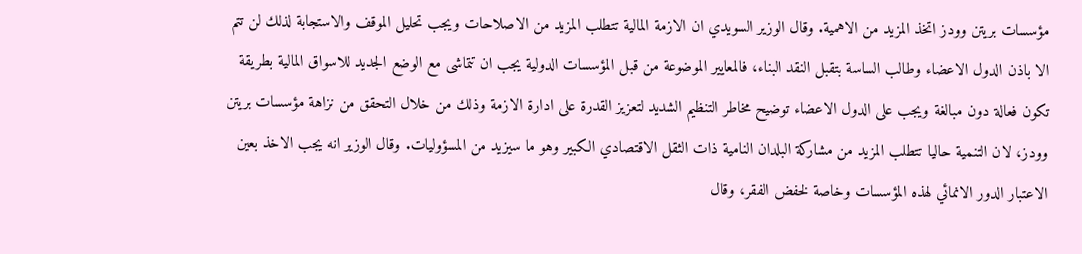مؤسسات بريتن وودز اتخذ المزيد من الاهمية. وقال الوزير السويدي ان الازمة المالية تتطلب المزيد من الاصلاحات ويجب تحليل الموقف والاستجابة لذلك لن تتم الا باذن الدول الاعضاء وطالب الساسة بتقبل النقد البناء، فالمعايير الموضوعة من قبل المؤسسات الدولية يجب ان تتماشى مع الوضع الجديد للاسواق المالية بطريقة تكون فعالة دون مبالغة ويجب على الدول الاعضاء توضيح مخاطر التنظيم الشديد لتعزيز القدرة على ادارة الازمة وذلك من خلال التحقق من نزاهة مؤسسات بريتن وودز، لان التنمية حاليا تتطلب المزيد من مشاركة البلدان النامية ذات الثقل الاقتصادي الكبير وهو ما سيزيد من المسؤوليات. وقال الوزير انه يجب الاخذ بعين الاعتبار الدور الانمائي لهذه المؤسسات وخاصة لخفض الفقر، وقال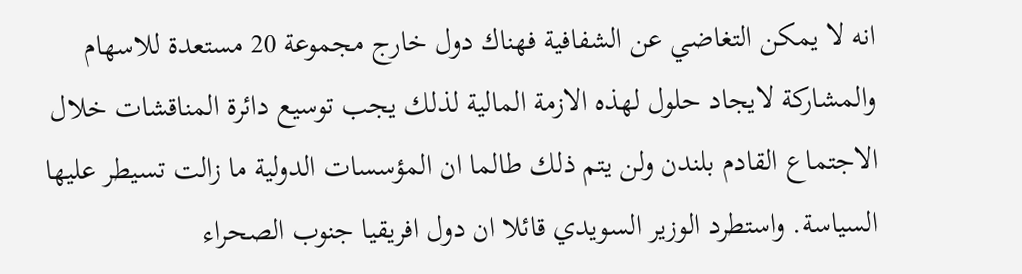انه لا يمكن التغاضي عن الشفافية فهناك دول خارج مجموعة 20 مستعدة للاسهام والمشاركة لايجاد حلول لهذه الازمة المالية لذلك يجب توسيع دائرة المناقشات خلال الاجتماع القادم بلندن ولن يتم ذلك طالما ان المؤسسات الدولية ما زالت تسيطر عليها السياسة. واستطرد الوزير السويدي قائلا ان دول افريقيا جنوب الصحراء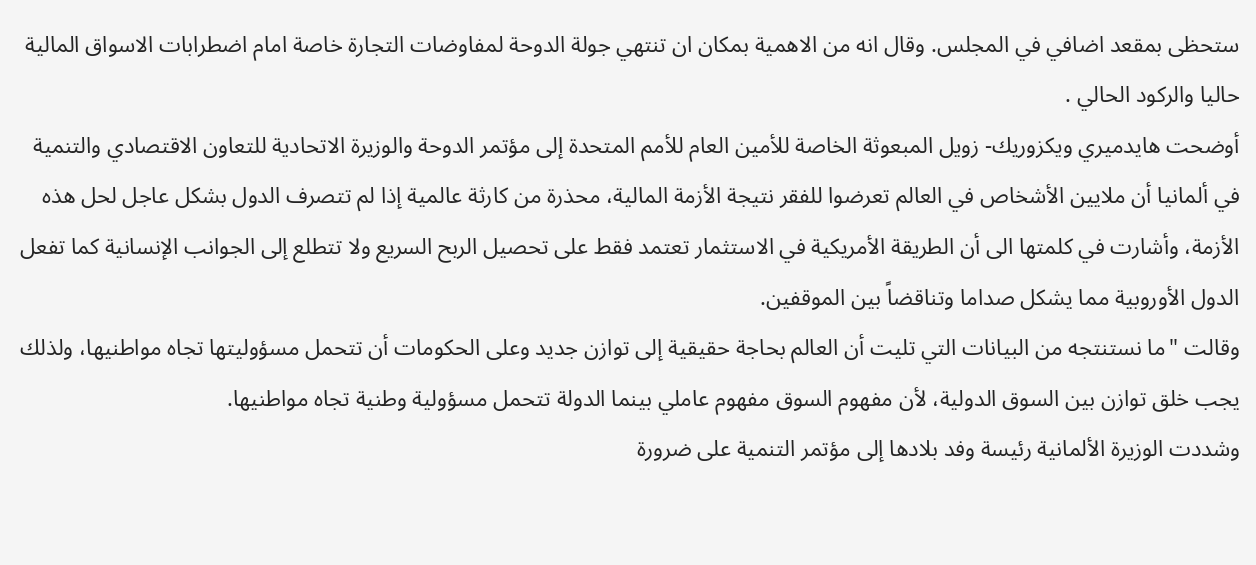ستحظى بمقعد اضافي في المجلس. وقال انه من الاهمية بمكان ان تنتهي جولة الدوحة لمفاوضات التجارة خاصة امام اضطرابات الاسواق المالية حاليا والركود الحالي .
أوضحت هايدميري ويكزوريك- زويل المبعوثة الخاصة للأمين العام للأمم المتحدة إلى مؤتمر الدوحة والوزيرة الاتحادية للتعاون الاقتصادي والتنمية في ألمانيا أن ملايين الأشخاص في العالم تعرضوا للفقر نتيجة الأزمة المالية، محذرة من كارثة عالمية إذا لم تتصرف الدول بشكل عاجل لحل هذه الأزمة، وأشارت في كلمتها الى أن الطريقة الأمريكية في الاستثمار تعتمد فقط على تحصيل الربح السريع ولا تتطلع إلى الجوانب الإنسانية كما تفعل الدول الأوروبية مما يشكل صداما وتناقضاً بين الموقفين.
وقالت "ما نستنتجه من البيانات التي تليت أن العالم بحاجة حقيقية إلى توازن جديد وعلى الحكومات أن تتحمل مسؤوليتها تجاه مواطنيها، ولذلك يجب خلق توازن بين السوق الدولية، لأن مفهوم السوق مفهوم عاملي بينما الدولة تتحمل مسؤولية وطنية تجاه مواطنيها.
وشددت الوزيرة الألمانية رئيسة وفد بلادها إلى مؤتمر التنمية على ضرورة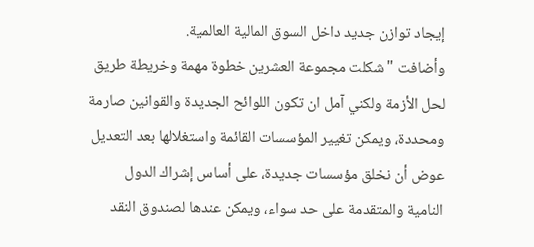إيجاد توازن جديد داخل السوق المالية العالمية.
وأضافت "شكلت مجموعة العشرين خطوة مهمة وخريطة طريق لحل الأزمة ولكني آمل ان تكون اللوائح الجديدة والقوانين صارمة ومحددة، ويمكن تغيير المؤسسات القائمة واستغلالها بعد التعديل عوض أن نخلق مؤسسات جديدة، على أساس إشراك الدول النامية والمتقدمة على حد سواء، ويمكن عندها لصندوق النقد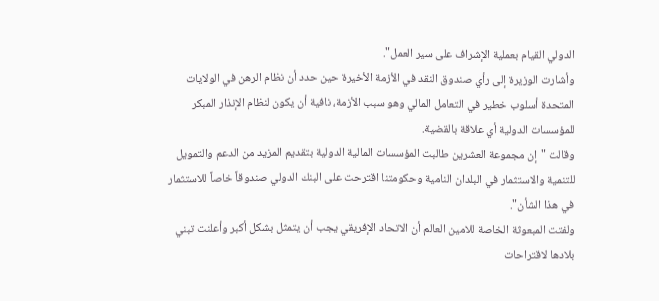الدولي القيام بعملية الإشراف على سير العمل".
وأشارت الوزيرة إلى رأي صندوق النقد في الأزمة الأخيرة حين حدد أن نظام الرهن في الولايات المتحدة أسلوب خطير في التعامل المالي وهو سبب الأزمة، نافية أن يكون لنظام الإنذار المبكر للمؤسسات الدولية أي علاقة بالقضية.
وقالت "إن مجموعة العشرين طالبت المؤسسات المالية الدولية بتقديم المزيد من الدعم والتمويل للتنمية والاستثمار في البلدان النامية وحكومتنا اقترحت على البنك الدولي صندوقاً خاصاً للاستثمار في هذا الشأن".
ولفتت المبعوثة الخاصة للامين العالم أن الاتحاد الإفريقي يجب أن يتمثل بشكل أكبر وأعلنت تبني بلادها لاقتراحات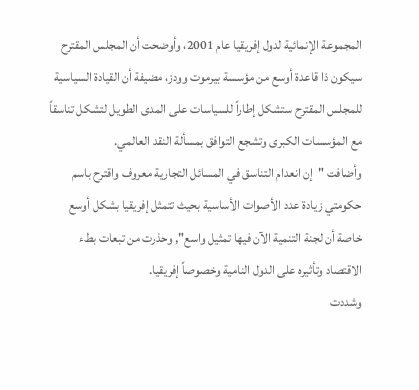المجموعة الإنمائية لدول إفريقيا عام 2001، وأوضحت أن المجلس المقترح سيكون ذا قاعدة أوسع من مؤسسة بيرموت وودز، مضيفة أن القيادة السياسية للمجلس المقترح ستشكل إطاراً للسياسات على المدى الطويل لتشكل تناسقاً مع المؤسسات الكبرى وتشجع التوافق بمسألة النقد العالمي.
وأضافت "إن انعدام التناسق في المسائل التجارية معروف واقترح باسم حكومتي زيادة عدد الأصوات الأساسية بحيث تتمثل إفريقيا بشكل أوسع خاصة أن لجنة التنمية الآن فيها تمثيل واسع", وحذرت من تبعات بطء الاقتصاد وتأثيره على الدول النامية وخصوصاً إفريقيا.
وشددت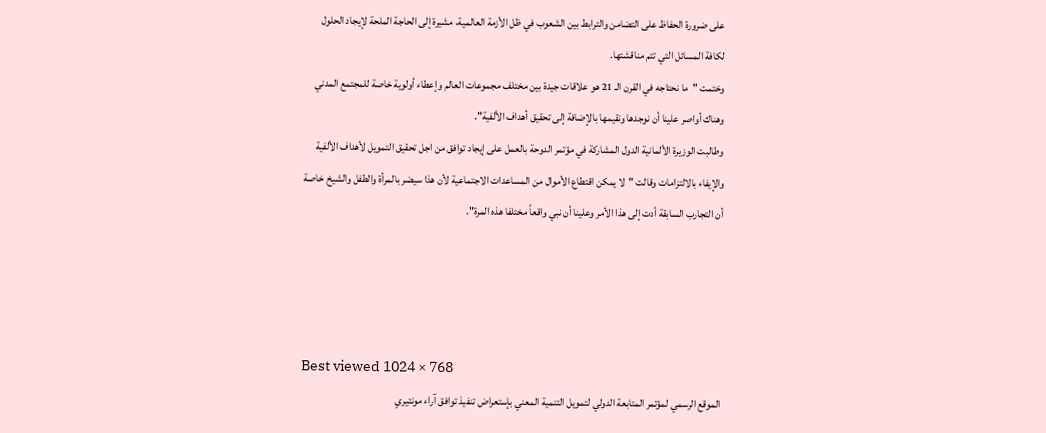على ضرورة الحفاظ على التضامن والترابط بين الشعوب في ظل الأزمة العالمية، مشيرة إلى الحاجة الملحة لإيجاد الحلول لكافة المسائل التي تتم مناقشتها.
وختمت "ما نحتاجه في القرن الـ 21 هو علاقات جيدة بين مختلف مجموعات العالم وإعطاء أولوية خاصة للمجتمع المدني وهناك أواصر علينا أن نوجدها ونقيمها بالإضافة إلى تحقيق أهداف الألفية".
وطالبت الوزيرة الألمانية الدول المشاركة في مؤتمر الدوحة بالعمل على إيجاد توافق من اجل تحقيق التمويل لأهداف الألفية والإيفاء بالالتزامات وقالت "لا يمكن اقتطاع الأموال من المساعدات الاجتماعية لأن هذا سيضر بالمرأة والطفل والشيخ خاصة أن التجارب السابقة أدت إلى هذا الأمر وعلينا أن نبي واقعاً مختلفا هذه المرة".




Best viewed 1024 × 768
الموقع الرسمي لمؤتمر المتابعة الدولي لتمويل التنمية المعني بإستعراض تنفيذ توافق آراء مونتيري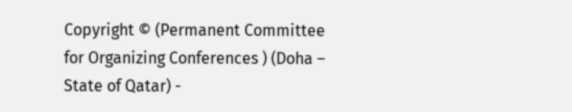Copyright © (Permanent Committee for Organizing Conferences ) (Doha – State of Qatar) -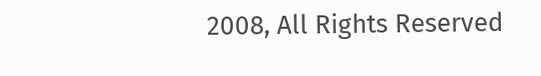2008, All Rights Reserved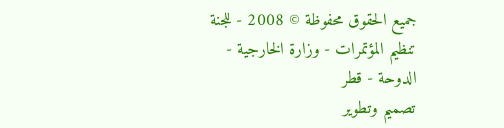جميع الحقوق محفوظة © 2008 - للجنة تنظيم المؤتمرات - وزارة الخارجية - الدوحة - قطر
تصميم وتطوير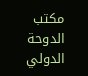مكتب الدوحة الدولي